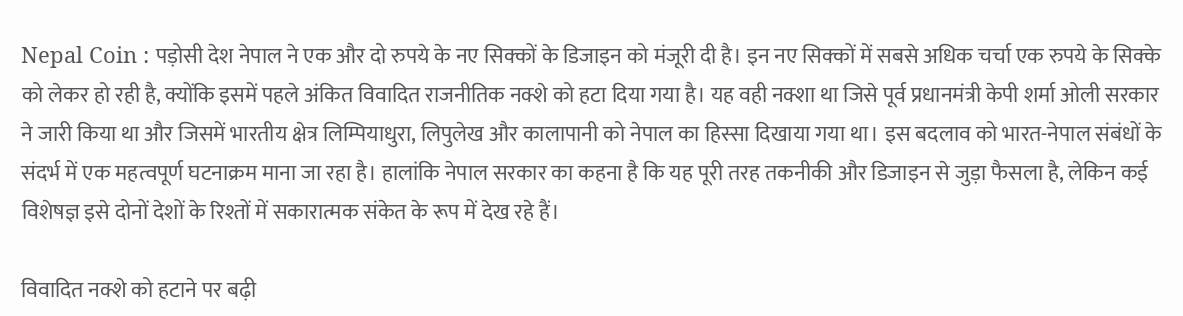Nepal Coin : पड़ोसी देश नेपाल ने एक और दो रुपये के नए सिक्कों के डिजाइन को मंजूरी दी है। इन नए सिक्कों में सबसे अधिक चर्चा एक रुपये के सिक्के को लेकर हो रही है, क्योंकि इसमें पहले अंकित विवादित राजनीतिक नक्शे को हटा दिया गया है। यह वही नक्शा था जिसे पूर्व प्रधानमंत्री केपी शर्मा ओली सरकार ने जारी किया था और जिसमें भारतीय क्षेत्र लिम्पियाधुरा, लिपुलेख और कालापानी को नेपाल का हिस्सा दिखाया गया था। इस बदलाव को भारत-नेपाल संबंधों के संदर्भ में एक महत्वपूर्ण घटनाक्रम माना जा रहा है। हालांकि नेपाल सरकार का कहना है कि यह पूरी तरह तकनीकी और डिजाइन से जुड़ा फैसला है, लेकिन कई विशेषज्ञ इसे दोनों देशों के रिश्तों में सकारात्मक संकेत के रूप में देख रहे हैं।

विवादित नक्शे को हटाने पर बढ़ी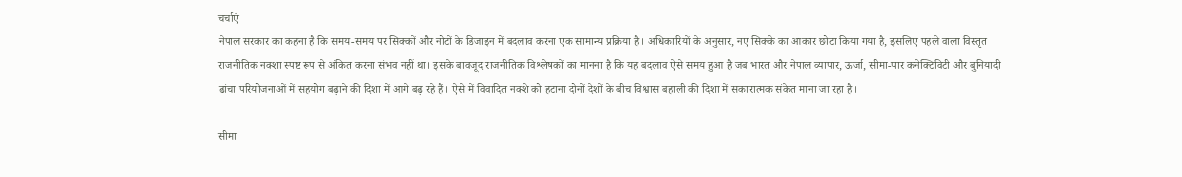चर्चाएं
नेपाल सरकार का कहना है कि समय-समय पर सिक्कों और नोटों के डिजाइन में बदलाव करना एक सामान्य प्रक्रिया है। अधिकारियों के अनुसार, नए सिक्के का आकार छोटा किया गया है, इसलिए पहले वाला विस्तृत राजनीतिक नक्शा स्पष्ट रूप से अंकित करना संभव नहीं था। इसके बावजूद राजनीतिक विश्लेषकों का मानना है कि यह बदलाव ऐसे समय हुआ है जब भारत और नेपाल व्यापार, ऊर्जा, सीमा-पार कनेक्टिविटी और बुनियादी ढांचा परियोजनाओं में सहयोग बढ़ाने की दिशा में आगे बढ़ रहे हैं। ऐसे में विवादित नक्शे को हटाना दोनों देशों के बीच विश्वास बहाली की दिशा में सकारात्मक संकेत माना जा रहा है।

सीमा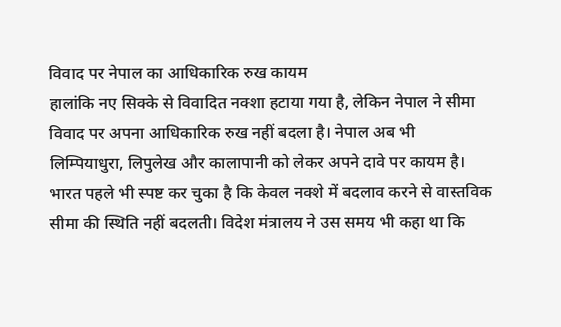विवाद पर नेपाल का आधिकारिक रुख कायम
हालांकि नए सिक्के से विवादित नक्शा हटाया गया है, लेकिन नेपाल ने सीमा विवाद पर अपना आधिकारिक रुख नहीं बदला है। नेपाल अब भी लिम्पियाधुरा, लिपुलेख और कालापानी को लेकर अपने दावे पर कायम है। भारत पहले भी स्पष्ट कर चुका है कि केवल नक्शे में बदलाव करने से वास्तविक सीमा की स्थिति नहीं बदलती। विदेश मंत्रालय ने उस समय भी कहा था कि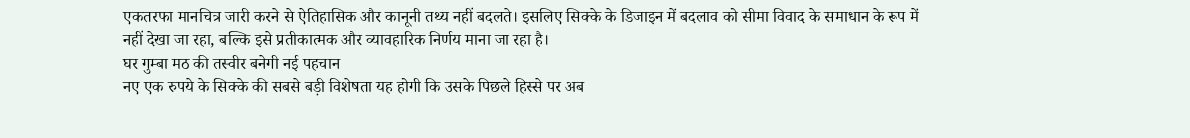एकतरफा मानचित्र जारी करने से ऐतिहासिक और कानूनी तथ्य नहीं बदलते। इसलिए सिक्के के डिजाइन में बदलाव को सीमा विवाद के समाधान के रूप में नहीं देखा जा रहा, बल्कि इसे प्रतीकात्मक और व्यावहारिक निर्णय माना जा रहा है।
घर गुम्बा मठ की तस्वीर बनेगी नई पहचान
नए एक रुपये के सिक्के की सबसे बड़ी विशेषता यह होगी कि उसके पिछले हिस्से पर अब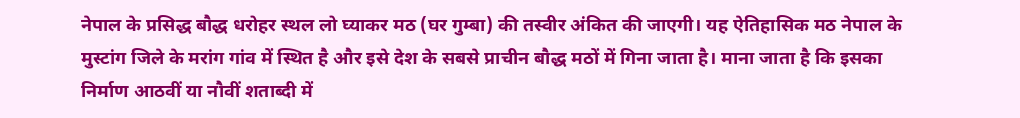नेपाल के प्रसिद्ध बौद्ध धरोहर स्थल लो घ्याकर मठ (घर गुम्बा) की तस्वीर अंकित की जाएगी। यह ऐतिहासिक मठ नेपाल के मुस्टांग जिले के मरांग गांव में स्थित है और इसे देश के सबसे प्राचीन बौद्ध मठों में गिना जाता है। माना जाता है कि इसका निर्माण आठवीं या नौवीं शताब्दी में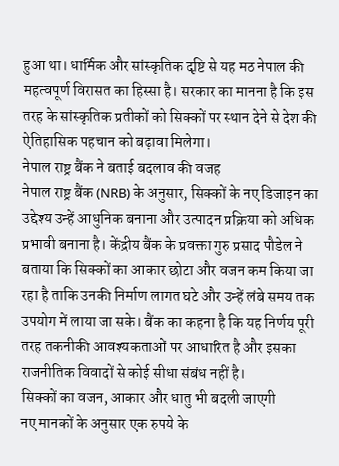हुआ था। धार्मिक और सांस्कृतिक दृष्टि से यह मठ नेपाल की महत्वपूर्ण विरासत का हिस्सा है। सरकार का मानना है कि इस तरह के सांस्कृतिक प्रतीकों को सिक्कों पर स्थान देने से देश की ऐतिहासिक पहचान को बढ़ावा मिलेगा।
नेपाल राष्ट्र बैंक ने बताई बदलाव की वजह
नेपाल राष्ट्र बैंक (NRB) के अनुसार, सिक्कों के नए डिजाइन का उद्देश्य उन्हें आधुनिक बनाना और उत्पादन प्रक्रिया को अधिक प्रभावी बनाना है। केंद्रीय बैंक के प्रवक्ता गुरु प्रसाद पौडेल ने बताया कि सिक्कों का आकार छोटा और वजन कम किया जा रहा है ताकि उनकी निर्माण लागत घटे और उन्हें लंबे समय तक उपयोग में लाया जा सके। बैंक का कहना है कि यह निर्णय पूरी तरह तकनीकी आवश्यकताओं पर आधारित है और इसका राजनीतिक विवादों से कोई सीधा संबंध नहीं है।
सिक्कों का वजन, आकार और धातु भी बदली जाएगी
नए मानकों के अनुसार एक रुपये के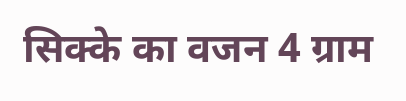सिक्के का वजन 4 ग्राम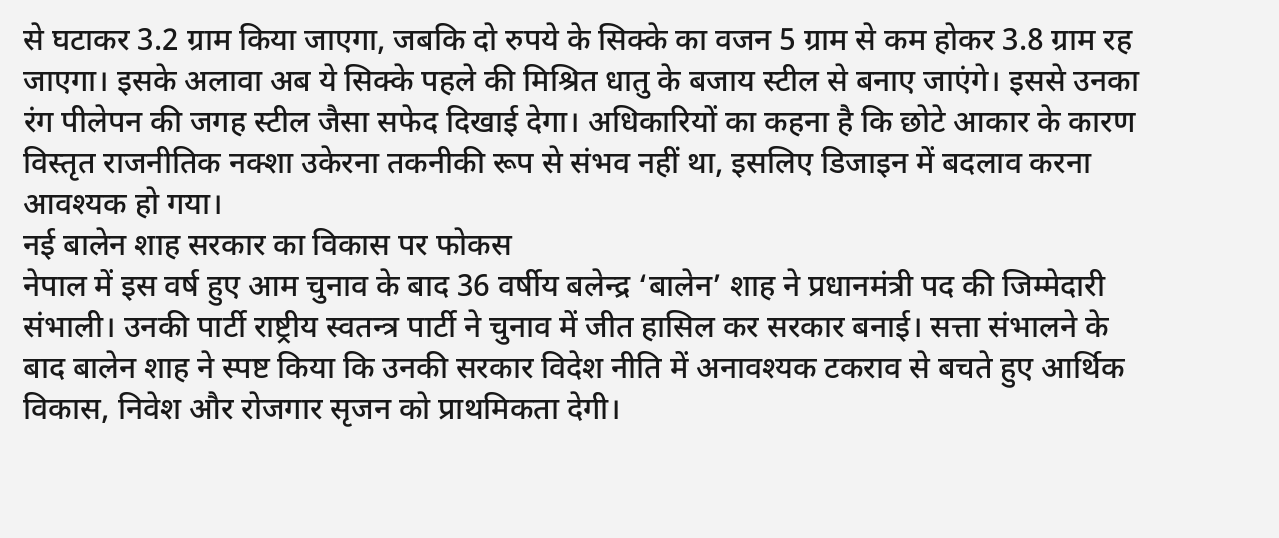से घटाकर 3.2 ग्राम किया जाएगा, जबकि दो रुपये के सिक्के का वजन 5 ग्राम से कम होकर 3.8 ग्राम रह जाएगा। इसके अलावा अब ये सिक्के पहले की मिश्रित धातु के बजाय स्टील से बनाए जाएंगे। इससे उनका रंग पीलेपन की जगह स्टील जैसा सफेद दिखाई देगा। अधिकारियों का कहना है कि छोटे आकार के कारण विस्तृत राजनीतिक नक्शा उकेरना तकनीकी रूप से संभव नहीं था, इसलिए डिजाइन में बदलाव करना आवश्यक हो गया।
नई बालेन शाह सरकार का विकास पर फोकस
नेपाल में इस वर्ष हुए आम चुनाव के बाद 36 वर्षीय बलेन्द्र ‘बालेन’ शाह ने प्रधानमंत्री पद की जिम्मेदारी संभाली। उनकी पार्टी राष्ट्रीय स्वतन्त्र पार्टी ने चुनाव में जीत हासिल कर सरकार बनाई। सत्ता संभालने के बाद बालेन शाह ने स्पष्ट किया कि उनकी सरकार विदेश नीति में अनावश्यक टकराव से बचते हुए आर्थिक विकास, निवेश और रोजगार सृजन को प्राथमिकता देगी।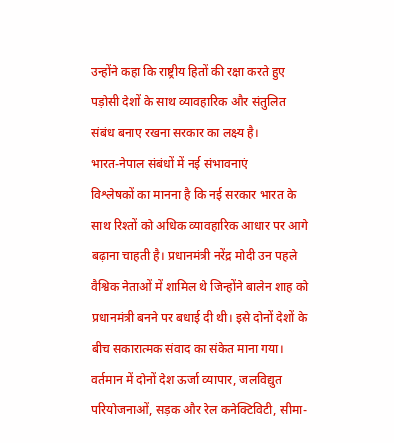उन्होंने कहा कि राष्ट्रीय हितों की रक्षा करते हुए पड़ोसी देशों के साथ व्यावहारिक और संतुलित संबंध बनाए रखना सरकार का लक्ष्य है।
भारत-नेपाल संबंधों में नई संभावनाएं
विश्लेषकों का मानना है कि नई सरकार भारत के साथ रिश्तों को अधिक व्यावहारिक आधार पर आगे बढ़ाना चाहती है। प्रधानमंत्री नरेंद्र मोदी उन पहले वैश्विक नेताओं में शामिल थे जिन्होंने बालेन शाह को प्रधानमंत्री बनने पर बधाई दी थी। इसे दोनों देशों के बीच सकारात्मक संवाद का संकेत माना गया। वर्तमान में दोनों देश ऊर्जा व्यापार, जलविद्युत परियोजनाओं, सड़क और रेल कनेक्टिविटी, सीमा-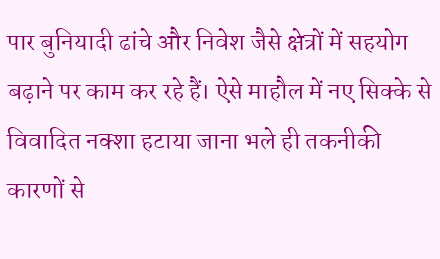पार बुनियादी ढांचे और निवेश जैसे क्षेत्रों में सहयोग बढ़ाने पर काम कर रहे हैं। ऐसे माहौल में नए सिक्के से विवादित नक्शा हटाया जाना भले ही तकनीकी कारणों से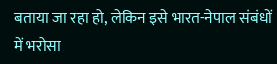बताया जा रहा हो, लेकिन इसे भारत-नेपाल संबंधों में भरोसा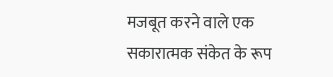मजबूत करने वाले एक सकारात्मक संकेत के रूप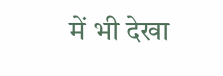में भी देखा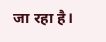जा रहा है।